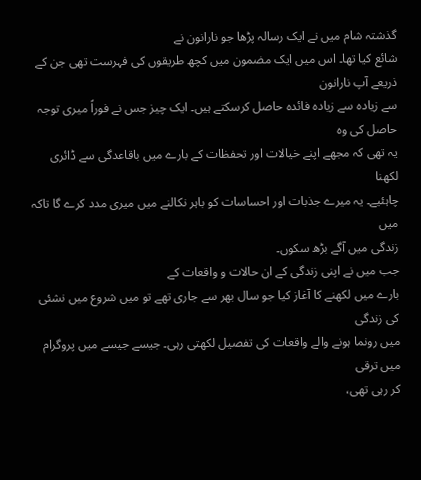گذشتہ شام میں نے ایک رسالہ پڑھا جو نارانون نے
شائع کیا تھا۔ اس میں ایک مضمون میں کچھ طریقوں کی فہرست تھی جن کے ذریعے آپ نارانون
سے زیادہ سے زیادہ فائدہ حاصل کرسکتے ہیں۔ ایک چیز جس نے فوراً میری توجہ حاصل کی وہ
یہ تھی کہ مجھے اپنے خیالات اور تحفظات کے بارے میں باقاعدگی سے ڈائری لکھنا
چاہئیے۔ یہ میرے جذبات اور احساسات کو باہر نکالنے میں میری مدد کرے گا تاکہ میں
زندگی میں آگے بڑھ سکوں۔
جب میں نے اپنی زندگی کے ان حالات و واقعات کے
بارے میں لکھنے کا آغاز کیا جو سال بھر سے جاری تھے تو میں شروع میں نشئی کی زندگی
میں رونما ہونے والے واقعات کی تفصیل لکھتی رہی۔ جیسے جیسے میں پروگرام میں ترقی
کر رہی تھی،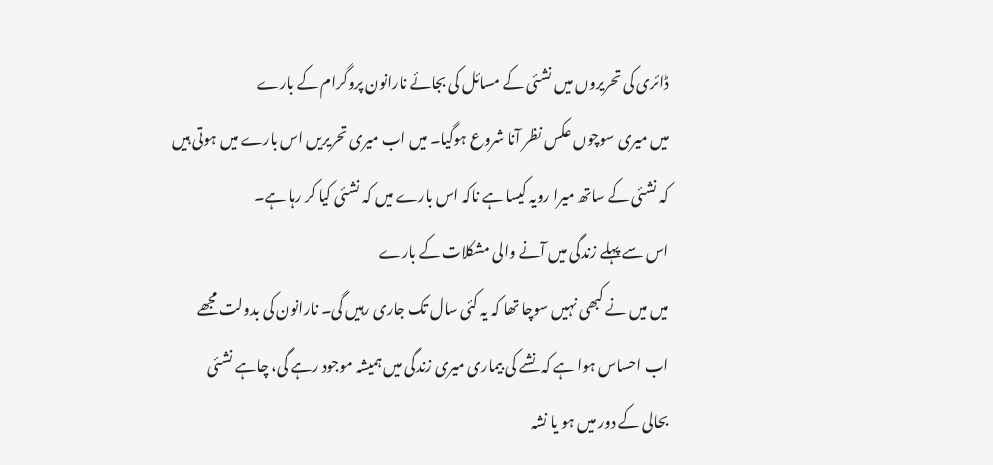ڈائری کی تحریروں میں نشئی کے مسائل کی بجائے نارانون پروگرام کے بارے
میں میری سوچوں عکس نظر آنا شروع ہوگیا۔ میں اب میری تحریریں اس بارے میں ہوتی ہیں
کہ نشئی کے ساتھ میرا رویہ کیسا ہے ناکہ اس بارے میں کہ نشئی کیا کر رہا ہے۔
اس سے پہلے زندگی میں آنے والی مشکلات کے بارے
میں میں نے کبھی نہیں سوچا تھا کہ یہ کئی سال تک جاری رہیں گی۔ نارانون کی بدولت مجھے
اب احساس ہوا ہے کہ نشے کی بیماری میری زندگی میں ہمیشہ موجود رہے گی، چاہے نشئی
بحالی کے دور میں ہو یا نشہ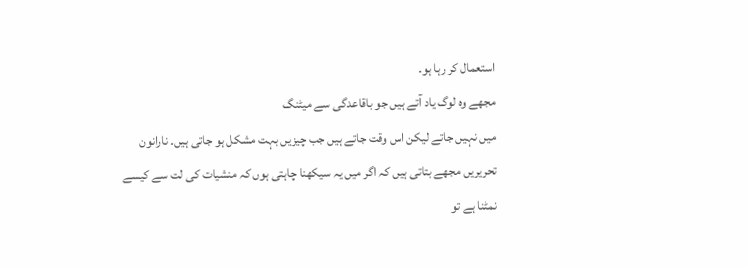استعمال کر رہا ہو۔
مجھے وہ لوگ یاد آتے ہیں جو باقاعدگی سے میٹنگ
میں نہیں جاتے لیکن اس وقت جاتے ہیں جب چیزیں بہت مشکل ہو جاتی ہیں۔ نارانون
تحریریں مجھے بتاتی ہیں کہ اگر میں یہ سیکھنا چاہتی ہوں کہ منشیات کی لت سے کیسے
نمٹنا ہے تو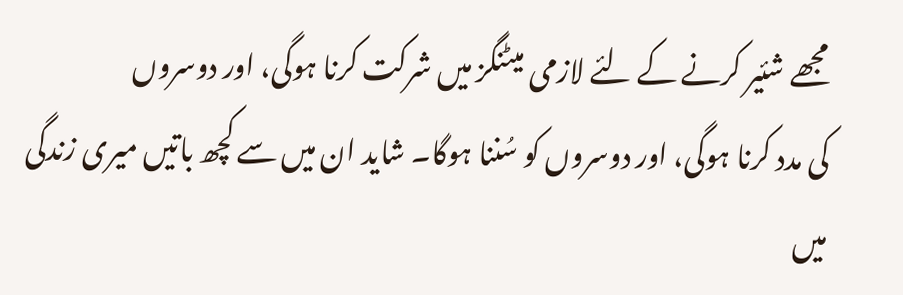مجھے شئیر کرنے کے لئے لازمی میٹنگز میں شرکت کرنا ہوگی، اور دوسروں
کی مدد کرنا ہوگی، اور دوسروں کو سُننا ہوگا۔ شاید ان میں سے کچھ باتیں میری زندگی
میں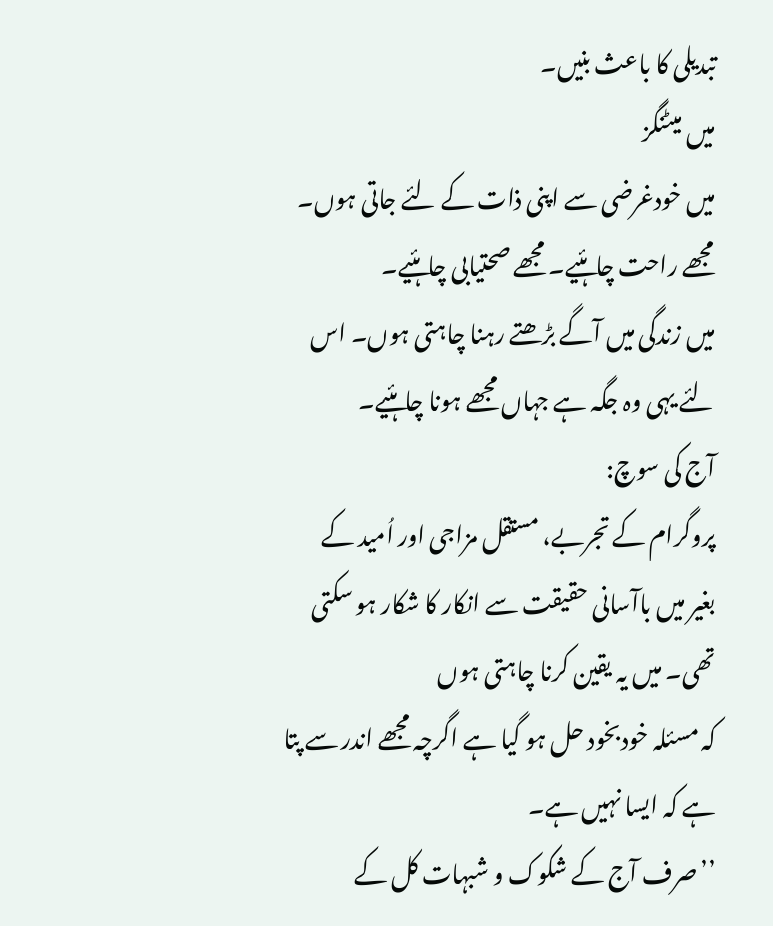تبدیلی کا باعث بنیں۔
میں میٹنگز
میں خودغرضی سے اپنی ذات کے لئے جاتی ہوں۔ مجھے راحت چاہئیے۔ مجھے صحتیابی چاہئیے۔
میں زندگی میں آگے بڑھتے رہنا چاہتی ہوں۔ اس لئے یہی وہ جگہ ہے جہاں مجھے ہونا چاہئیے۔
آج کی سوچ:
پروگرام کے تجربے، مستقل مزاجی اور اُمید کے
بغیر میں باآسانی حقیقت سے انکار کا شکار ہو سکتی تھی۔ میں یہ یقین کرنا چاہتی ہوں
کہ مسئلہ خودبخود حل ہو گیا ہے اگرچہ مجھے اندر سے پتا ہے کہ ایسا نہیں ہے۔
’’صرف آج کے شکوک و شبہات کل کے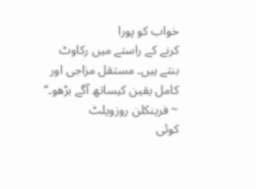خواب کو پورا
کرنے کے راستے میں رکاوٹ بنتے ہیں۔ مستقل مزاجی اور کامل یقین کیساتھ آگے بڑھو۔‘‘ ~ فرینکلن روزویلٹ
کوئی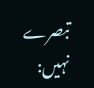تبصرے نہیں: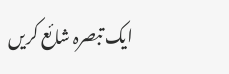ایک تبصرہ شائع کریں